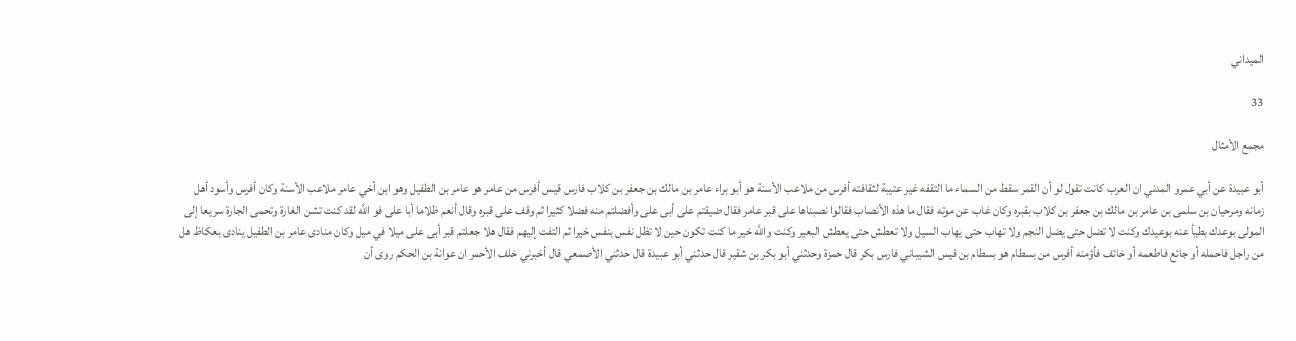الميداني

33

مجمع الأمثال

أبو عبيدة عن أبي عمرو المدني ان العرب كانت تقول لو أن القمر سقط من السماء ما التقفه غير عتيبة لثقافته أفرس من ملاعب الأسنة هو أبو براء عامر بن مالك بن جعفر بن كلاب فارس قيس أفرس من عامر هو عامر بن الطفيل وهو ابن أخي عامر ملاعب الأسنة وكان أفرس وأسود أهل زمانه ومرحيان بن سلمى بن عامر بن مالك بن جعفر بن كلاب بقبره وكان غاب عن موته فقال ما هذه الأنصاب فقالوا نصبناها على قبر عامر فقال ضيقتم على أبى على وأفضلتم منه فضلا كثيرا ثم وقف على قبره وقال أنعم ظلاما أبا على فو اللَّه لقد كنت تشن الغارة وتحمى الجارة سريعا إلى المولى بوعدك بطيأ عنه بوعيدك وكنت لا تضل حتى يضل النجم ولا تهاب حتى يهاب السيل ولا تعطش حتى يعطش البعير وكنت واللَّه خير ما كنت تكون حين لا تظل نفس بنفس خيرا ثم التفت إليهم فقال هلا جعلتم قبر أبى على ميلا في ميل وكان منادى عامر بن الطفيل ينادى بعكاظ هل من راجل فاحمله أو جائع فاطعمه أو خائف فأؤمنه أفرس من بسطام هو بسطام بن قيس الشيباني فارس بكر قال حمزة وحدثني أبو بكر بن شقير قال حدثني أبو عبيدة قال حدثني الأصمعي قال أخبرني خلف الأحمر ان عوانة بن الحكم روى أن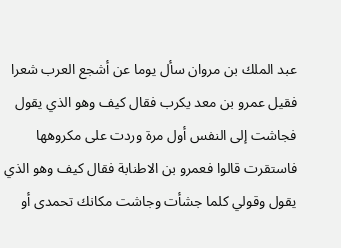عبد الملك بن مروان سأل يوما عن أشجع العرب شعرا فقيل عمرو بن معد يكرب فقال كيف وهو الذي يقول فجاشت إلى النفس أول مرة وردت على مكروهها فاستقرت قالوا فعمرو بن الاطنابة فقال كيف وهو الذي يقول وقولي كلما جشأت وجاشت مكانك تحمدى أو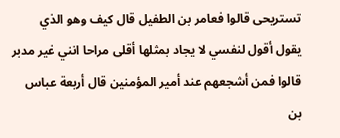تستريحى قالوا فعامر بن الطفيل قال كيف وهو الذي يقول أقول لنفسي لا يجاد بمثلها أقلى مراحا انني غير مدبر قالوا فمن أشجعهم عند أمير المؤمنين قال أربعة عباس بن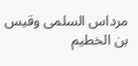مرداس السلمى وقيس بن الخطيم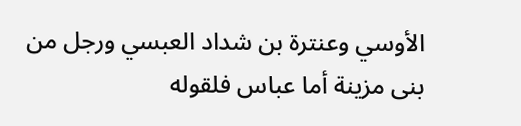الأوسي وعنترة بن شداد العبسي ورجل من بنى مزينة أما عباس فلقوله